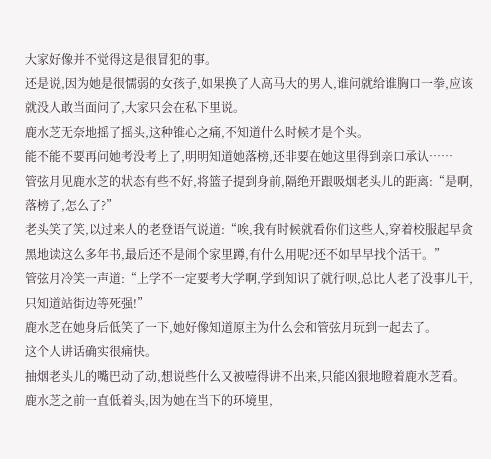大家好像并不觉得这是很冒犯的事。
还是说,因为她是很懦弱的女孩子,如果换了人高马大的男人,谁问就给谁胸口一拳,应该就没人敢当面问了,大家只会在私下里说。
鹿水芝无奈地摇了摇头,这种锥心之痛,不知道什么时候才是个头。
能不能不要再问她考没考上了,明明知道她落榜,还非要在她这里得到亲口承认……
管弦月见鹿水芝的状态有些不好,将篮子提到身前,隔绝开跟吸烟老头儿的距离:“是啊,落榜了,怎么了?”
老头笑了笑,以过来人的老登语气说道:“唉,我有时候就看你们这些人,穿着校服起早贪黑地读这么多年书,最后还不是闹个家里蹲,有什么用呢?还不如早早找个活干。”
管弦月冷笑一声道:“上学不一定要考大学啊,学到知识了就行呗,总比人老了没事儿干,只知道站街边等死强!”
鹿水芝在她身后低笑了一下,她好像知道原主为什么会和管弦月玩到一起去了。
这个人讲话确实很痛快。
抽烟老头儿的嘴巴动了动,想说些什么又被噎得讲不出来,只能凶狠地瞪着鹿水芝看。
鹿水芝之前一直低着头,因为她在当下的环境里,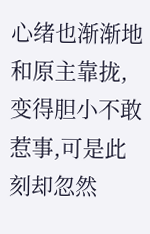心绪也渐渐地和原主靠拢,变得胆小不敢惹事,可是此刻却忽然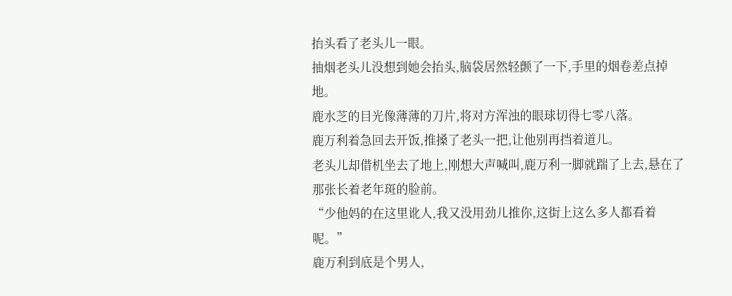抬头看了老头儿一眼。
抽烟老头儿没想到她会抬头,脑袋居然轻颤了一下,手里的烟卷差点掉地。
鹿水芝的目光像薄薄的刀片,将对方浑浊的眼球切得七零八落。
鹿万利着急回去开饭,推搡了老头一把,让他别再挡着道儿。
老头儿却借机坐去了地上,刚想大声喊叫,鹿万利一脚就踹了上去,悬在了那张长着老年斑的脸前。
“少他妈的在这里讹人,我又没用劲儿推你,这街上这么多人都看着呢。”
鹿万利到底是个男人,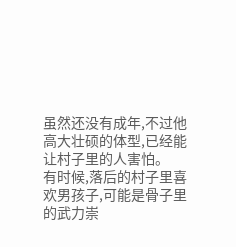虽然还没有成年,不过他高大壮硕的体型,已经能让村子里的人害怕。
有时候,落后的村子里喜欢男孩子,可能是骨子里的武力崇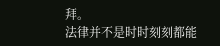拜。
法律并不是时时刻刻都能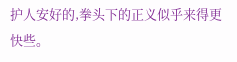护人安好的,拳头下的正义似乎来得更快些。